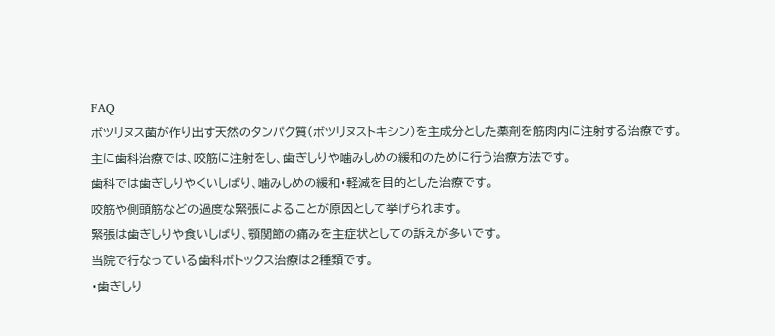FAQ
ボツリヌス菌が作り出す天然のタンパク質(ボツリヌストキシン)を主成分とした薬剤を筋肉内に注射する治療です。
主に歯科治療では、咬筋に注射をし、歯ぎしりや噛みしめの緩和のために行う治療方法です。
歯科では歯ぎしりやくいしばり、噛みしめの緩和・軽減を目的とした治療です。
咬筋や側頭筋などの過度な緊張によることが原因として挙げられます。
緊張は歯ぎしりや食いしばり、顎関節の痛みを主症状としての訴えが多いです。
当院で行なっている歯科ボトックス治療は2種類です。
・歯ぎしり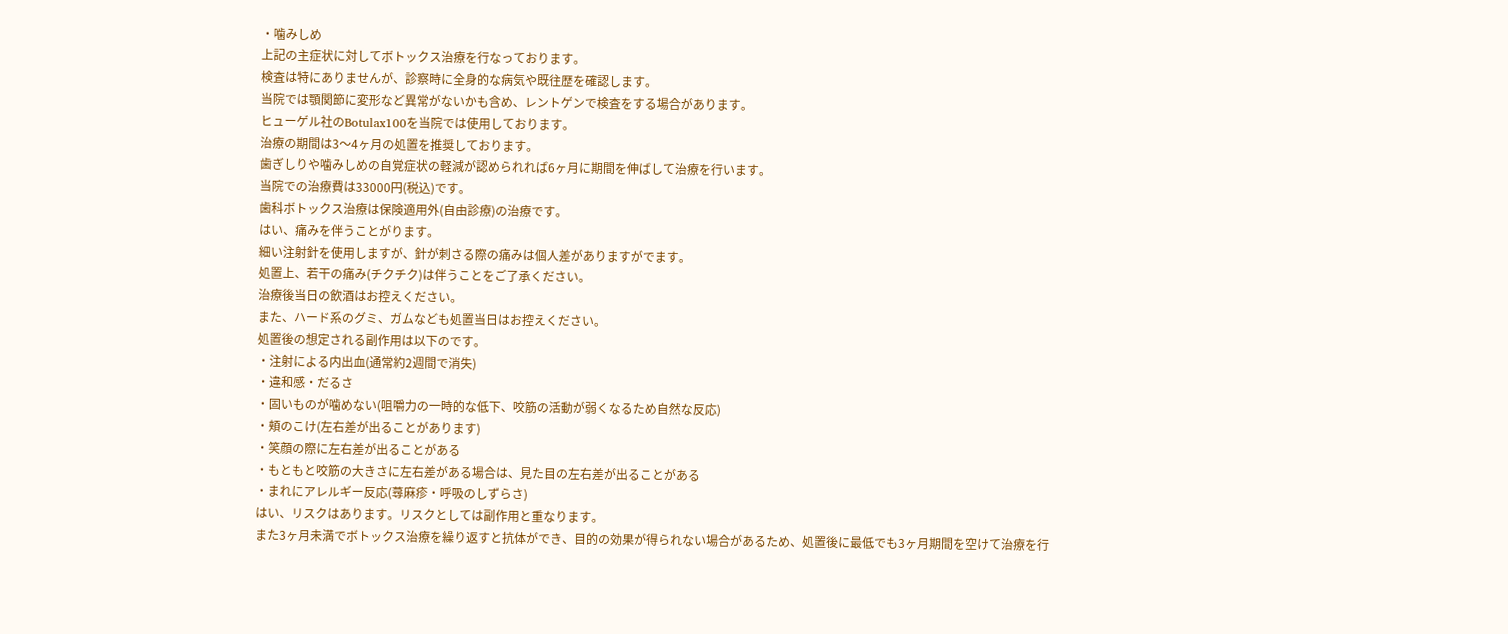・噛みしめ
上記の主症状に対してボトックス治療を行なっております。
検査は特にありませんが、診察時に全身的な病気や既往歴を確認します。
当院では顎関節に変形など異常がないかも含め、レントゲンで検査をする場合があります。
ヒューゲル社のBotulax100を当院では使用しております。
治療の期間は3〜4ヶ月の処置を推奨しております。
歯ぎしりや噛みしめの自覚症状の軽減が認められれば6ヶ月に期間を伸ばして治療を行います。
当院での治療費は33000円(税込)です。
歯科ボトックス治療は保険適用外(自由診療)の治療です。
はい、痛みを伴うことがります。
細い注射針を使用しますが、針が刺さる際の痛みは個人差がありますがでます。
処置上、若干の痛み(チクチク)は伴うことをご了承ください。
治療後当日の飲酒はお控えください。
また、ハード系のグミ、ガムなども処置当日はお控えください。
処置後の想定される副作用は以下のです。
・注射による内出血(通常約2週間で消失)
・違和感・だるさ
・固いものが噛めない(咀嚼力の一時的な低下、咬筋の活動が弱くなるため自然な反応)
・頬のこけ(左右差が出ることがあります)
・笑顔の際に左右差が出ることがある
・もともと咬筋の大きさに左右差がある場合は、見た目の左右差が出ることがある
・まれにアレルギー反応(蕁麻疹・呼吸のしずらさ)
はい、リスクはあります。リスクとしては副作用と重なります。
また3ヶ月未満でボトックス治療を繰り返すと抗体ができ、目的の効果が得られない場合があるため、処置後に最低でも3ヶ月期間を空けて治療を行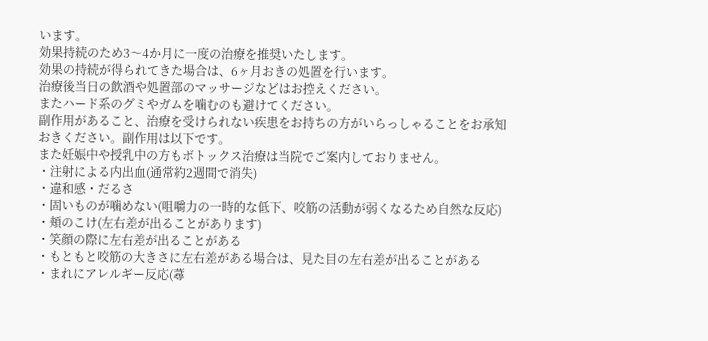います。
効果持続のため3〜4か月に一度の治療を推奨いたします。
効果の持続が得られてきた場合は、6ヶ月おきの処置を行います。
治療後当日の飲酒や処置部のマッサージなどはお控えください。
またハード系のグミやガムを噛むのも避けてください。
副作用があること、治療を受けられない疾患をお持ちの方がいらっしゃることをお承知おきください。副作用は以下です。
また妊娠中や授乳中の方もボトックス治療は当院でご案内しておりません。
・注射による内出血(通常約2週間で消失)
・違和感・だるさ
・固いものが噛めない(咀嚼力の一時的な低下、咬筋の活動が弱くなるため自然な反応)
・頬のこけ(左右差が出ることがあります)
・笑顔の際に左右差が出ることがある
・もともと咬筋の大きさに左右差がある場合は、見た目の左右差が出ることがある
・まれにアレルギー反応(蕁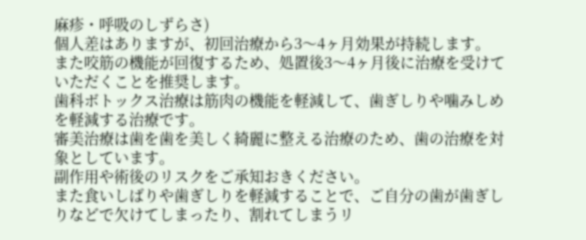麻疹・呼吸のしずらさ)
個人差はありますが、初回治療から3〜4ヶ月効果が持続します。
また咬筋の機能が回復するため、処置後3〜4ヶ月後に治療を受けていただくことを推奨します。
歯科ボトックス治療は筋肉の機能を軽減して、歯ぎしりや噛みしめを軽減する治療です。
審美治療は歯を歯を美しく綺麗に整える治療のため、歯の治療を対象としています。
副作用や術後のリスクをご承知おきください。
また食いしばりや歯ぎしりを軽減することで、ご自分の歯が歯ぎしりなどで欠けてしまったり、割れてしまうリ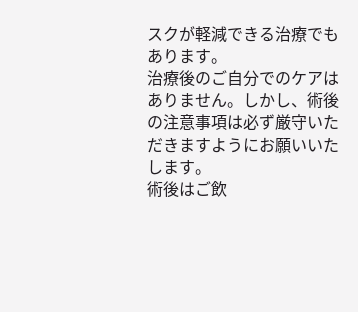スクが軽減できる治療でもあります。
治療後のご自分でのケアはありません。しかし、術後の注意事項は必ず厳守いただきますようにお願いいたします。
術後はご飲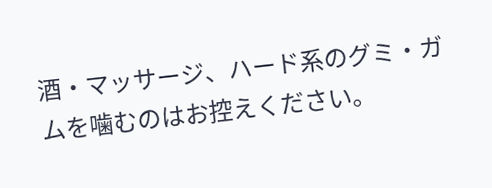酒・マッサージ、ハード系のグミ・ガムを噛むのはお控えください。